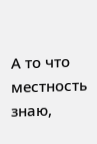А то что местность знаю,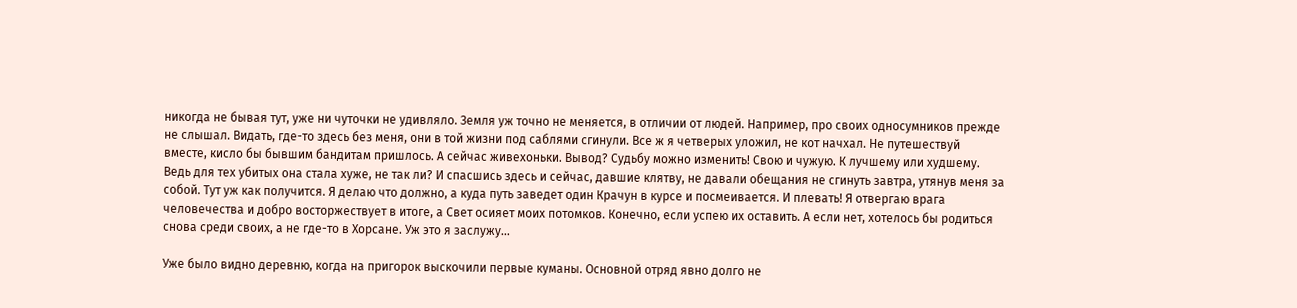никогда не бывая тут, уже ни чуточки не удивляло. Земля уж точно не меняется, в отличии от людей. Например, про своих односумников прежде не слышал. Видать, где-то здесь без меня, они в той жизни под саблями сгинули. Все ж я четверых уложил, не кот начхал. Не путешествуй вместе, кисло бы бывшим бандитам пришлось. А сейчас живехоньки. Вывод? Судьбу можно изменить! Свою и чужую. К лучшему или худшему. Ведь для тех убитых она стала хуже, не так ли? И спасшись здесь и сейчас, давшие клятву, не давали обещания не сгинуть завтра, утянув меня за собой. Тут уж как получится. Я делаю что должно, а куда путь заведет один Крачун в курсе и посмеивается. И плевать! Я отвергаю врага человечества и добро восторжествует в итоге, а Свет осияет моих потомков. Конечно, если успею их оставить. А если нет, хотелось бы родиться снова среди своих, а не где-то в Хорсане. Уж это я заслужу...

Уже было видно деревню, когда на пригорок выскочили первые куманы. Основной отряд явно долго не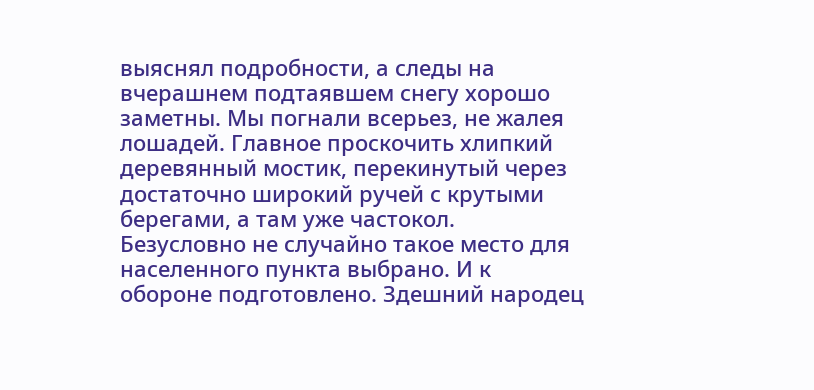выяснял подробности, а следы на вчерашнем подтаявшем снегу хорошо заметны. Мы погнали всерьез, не жалея лошадей. Главное проскочить хлипкий деревянный мостик, перекинутый через достаточно широкий ручей с крутыми берегами, а там уже частокол. Безусловно не случайно такое место для населенного пункта выбрано. И к обороне подготовлено. Здешний народец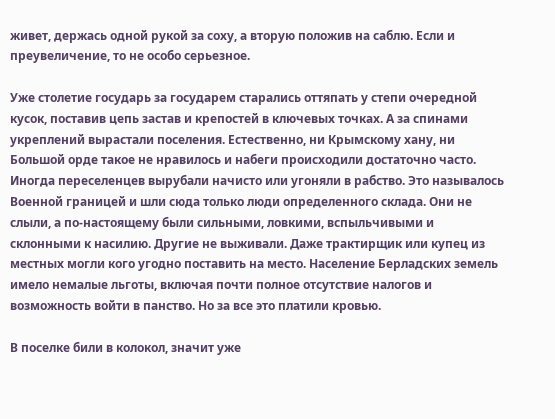живет, держась одной рукой за соху, а вторую положив на саблю. Если и преувеличение, то не особо серьезное.

Уже столетие государь за государем старались оттяпать у степи очередной кусок, поставив цепь застав и крепостей в ключевых точках. А за спинами укреплений вырастали поселения. Естественно, ни Крымскому хану, ни Большой орде такое не нравилось и набеги происходили достаточно часто. Иногда переселенцев вырубали начисто или угоняли в рабство. Это называлось Военной границей и шли сюда только люди определенного склада. Они не слыли, а по-настоящему были сильными, ловкими, вспыльчивыми и склонными к насилию. Другие не выживали. Даже трактирщик или купец из местных могли кого угодно поставить на место. Население Берладских земель имело немалые льготы, включая почти полное отсутствие налогов и возможность войти в панство. Но за все это платили кровью.

В поселке били в колокол, значит уже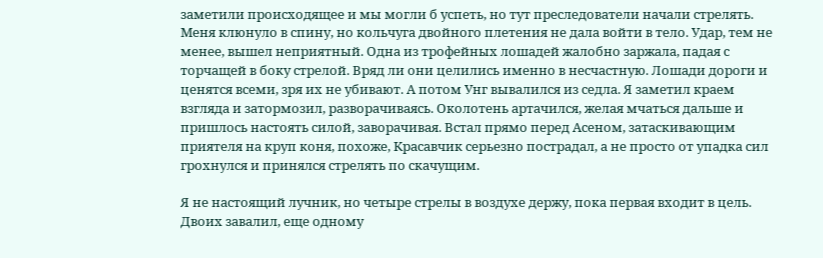заметили происходящее и мы могли б успеть, но тут преследователи начали стрелять. Меня клюнуло в спину, но кольчуга двойного плетения не дала войти в тело. Удар, тем не менее, вышел неприятный. Одна из трофейных лошадей жалобно заржала, падая с торчащей в боку стрелой. Вряд ли они целились именно в несчастную. Лошади дороги и ценятся всеми, зря их не убивают. А потом Унг вывалился из седла. Я заметил краем взгляда и затормозил, разворачиваясь. Околотень артачился, желая мчаться дальше и пришлось настоять силой, заворачивая. Встал прямо перед Асеном, затаскивающим приятеля на круп коня, похоже, Красавчик серьезно пострадал, а не просто от упадка сил грохнулся и принялся стрелять по скачущим.

Я не настоящий лучник, но четыре стрелы в воздухе держу, пока первая входит в цель. Двоих завалил, еще одному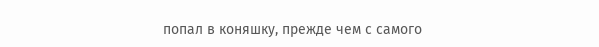попал в коняшку, прежде чем с самого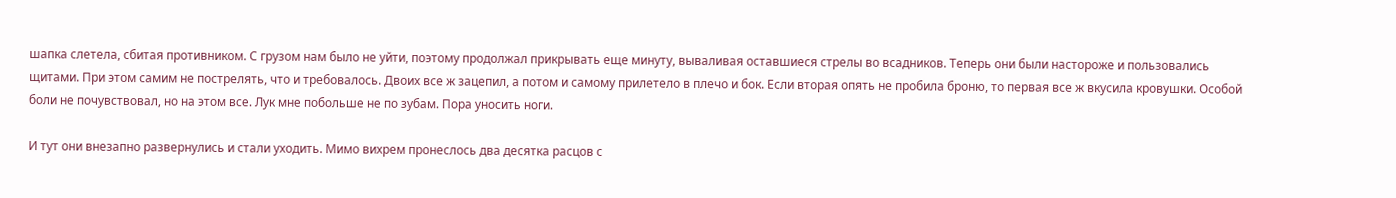шапка слетела, сбитая противником. С грузом нам было не уйти, поэтому продолжал прикрывать еще минуту, вываливая оставшиеся стрелы во всадников. Теперь они были настороже и пользовались щитами. При этом самим не пострелять, что и требовалось. Двоих все ж зацепил, а потом и самому прилетело в плечо и бок. Если вторая опять не пробила броню, то первая все ж вкусила кровушки. Особой боли не почувствовал, но на этом все. Лук мне побольше не по зубам. Пора уносить ноги.

И тут они внезапно развернулись и стали уходить. Мимо вихрем пронеслось два десятка расцов с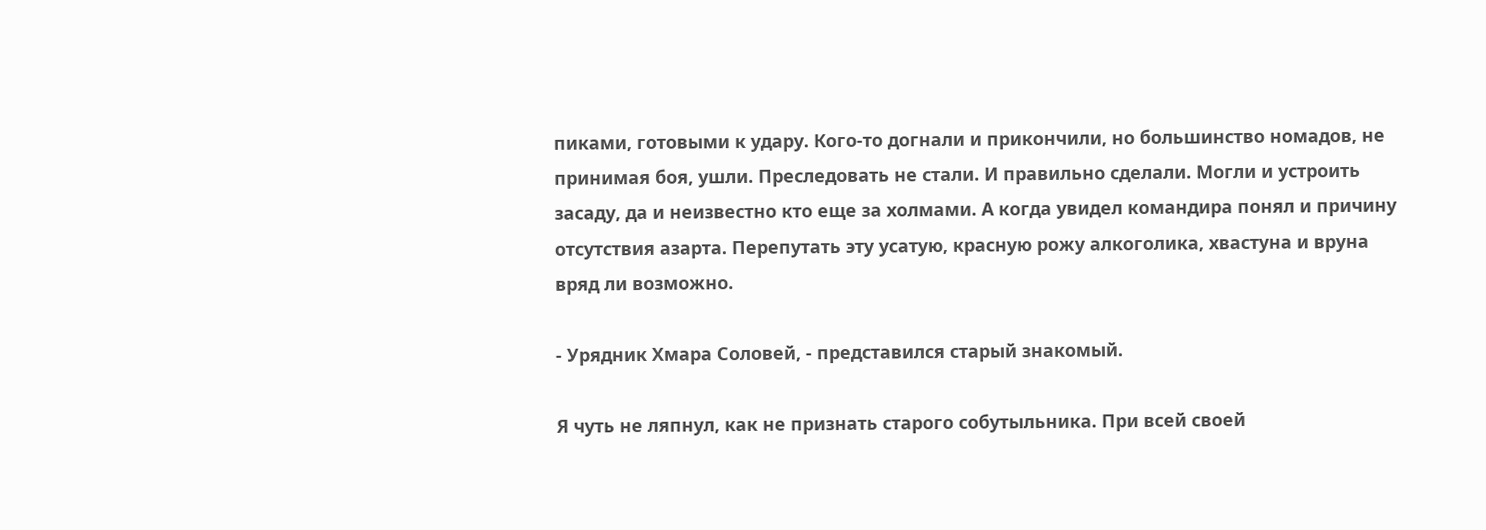пиками, готовыми к удару. Кого-то догнали и прикончили, но большинство номадов, не принимая боя, ушли. Преследовать не стали. И правильно сделали. Могли и устроить засаду, да и неизвестно кто еще за холмами. А когда увидел командира понял и причину отсутствия азарта. Перепутать эту усатую, красную рожу алкоголика, хвастуна и вруна вряд ли возможно.

- Урядник Хмара Соловей, - представился старый знакомый.

Я чуть не ляпнул, как не признать старого собутыльника. При всей своей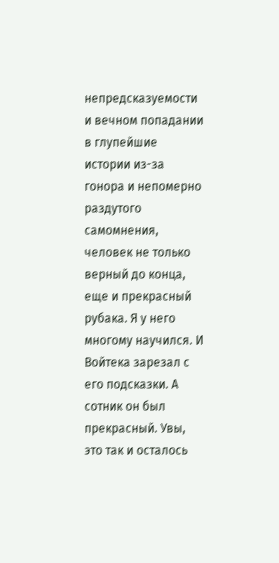непредсказуемости и вечном попадании в глупейшие истории из-за гонора и непомерно раздутого самомнения, человек не только верный до конца, еще и прекрасный рубака. Я у него многому научился. И Войтека зарезал с его подсказки. А сотник он был прекрасный. Увы, это так и осталось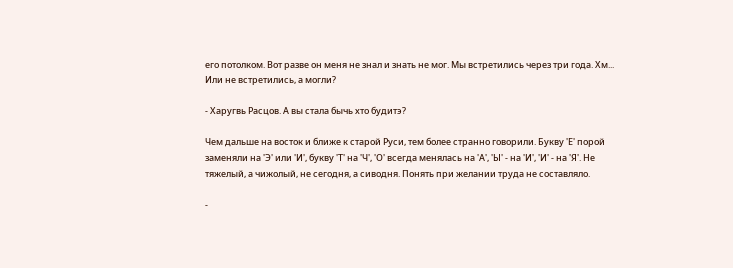его потолком. Вот разве он меня не знал и знать не мог. Мы встретились через три года. Хм... Или не встретились, а могли?

- Харугвь Расцов. А вы стала бычь хто будитэ?

Чем дальше на восток и ближе к старой Руси, тем более странно говорили. Букву 'Е' порой заменяли на 'Э' или 'И', букву 'Т' на 'Ч', 'О' всегда менялась на 'А', 'Ы' - на 'И', 'И' - на 'Я'. Не тяжелый, а чижолый, не сегодня, а сиводня. Понять при желании труда не составляло.

-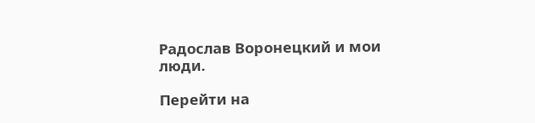Радослав Воронецкий и мои люди.

Перейти на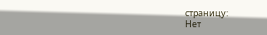страницу:
Нет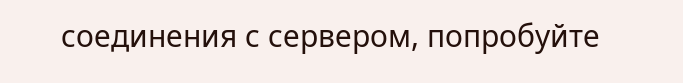соединения с сервером, попробуйте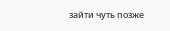зайти чуть позже